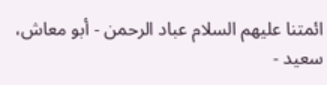ائمتنا عليهم السلام عباد الرحمن - أبو معاش، سعيد -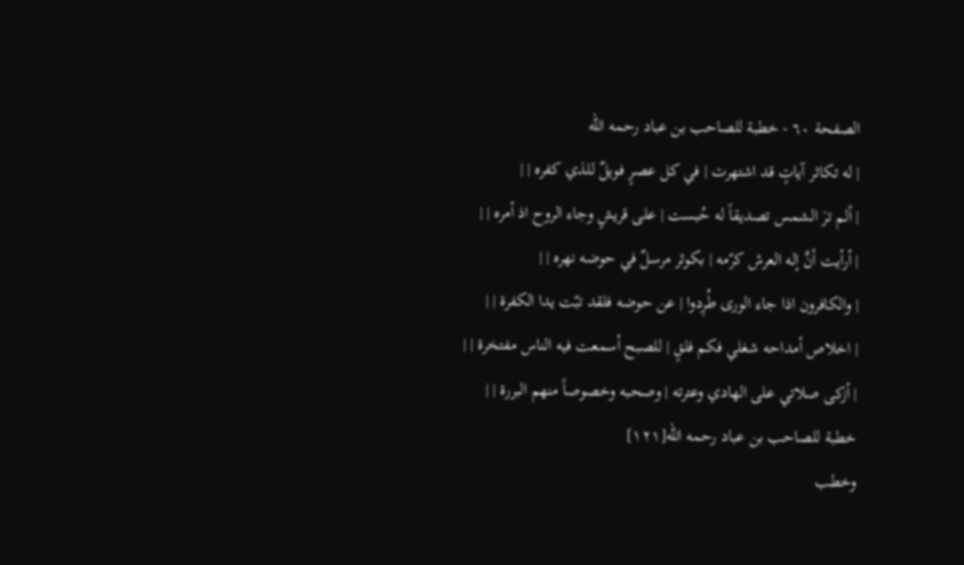الصفحة ٦٠ - خطبة للصاحب بن عباد رحمه الله
| له تكاثر آياتٍ قد اشتهرت | في كل عصرٍ فويلٌ للذي كفره | |
| ألم ترَ الشمس تصديقاً له حُبست | على قريشٍ وجاء الروح اذ أمره | |
| أرأيت أنَّ إله العرش كرّمه | بكوثر مرسلٌ في حوضه نهره | |
| والكافرون اذا جاء الورى طُرِدوا | عن حوضه فلقد تبّت يدا الكفرة | |
| اخلاص أمداحه شغلي فكم فلقٍ | للصبح أسمعت فيه الناس مفتخرة | |
| أزكى صلاتي على الهادي وعترته | وصحبه وخصوصاً منهم البررة | |
خطبة للصاحب بن عباد رحمه الله[١٢١]
وخطب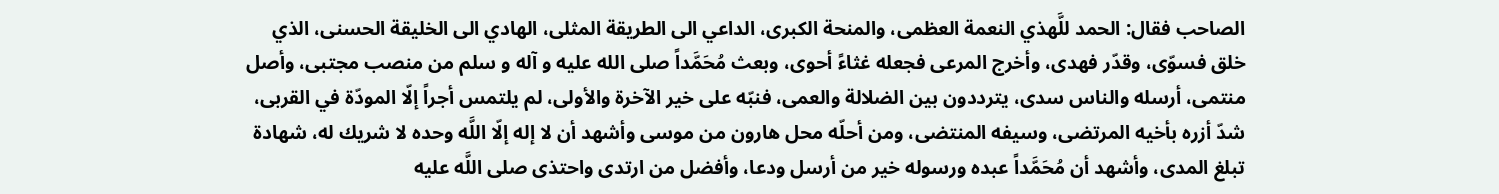الصاحب فقال: الحمد للَّهذي النعمة العظمى، والمنحة الكبرى، الداعي الى الطريقة المثلى، الهادي الى الخليقة الحسنى، الذي خلق فسوّى، وقدّر فهدى، وأخرج المرعى فجعله غثاءً أحوى، وبعث مُحَمَّداً صلى الله عليه و آله و سلم من منصب مجتبى، وأصل منتمى، أرسله والناس سدى، يترددون بين الضلالة والعمى، فنبّه على خير الآخرة والأولى، لم يلتمس أجراً إلّا المودّة في القربى، شدّ أزره بأخيه المرتضى، وسيفه المنتضى، ومن أحلّه محل هارون من موسى وأشهد أن لا إله إلّا اللَّه وحده لا شريك له، شهادة تبلغ المدى، وأشهد أن مُحَمَّداً عبده ورسوله خير من أرسل ودعا، وأفضل من ارتدى واحتذى صلى اللَّه عليه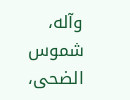وآله، شموس الضحى،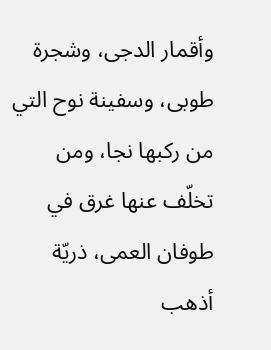وأقمار الدجى، وشجرة طوبى، وسفينة نوح التي من ركبها نجا، ومن تخلّف عنها غرق في طوفان العمى، ذريّة أذهب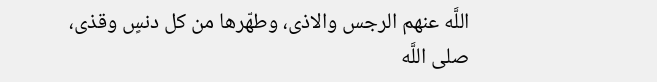اللَّه عنهم الرجس والاذى، وطهّرها من كل دنسٍ وقذى، صلى اللَّه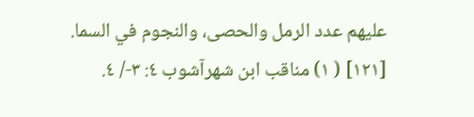عليهم عدد الرمل والحصى، والنجوم في السما.
[١٢١] ( ١) مناقب ابن شهرآشوب ٤: ٣-/ ٤.